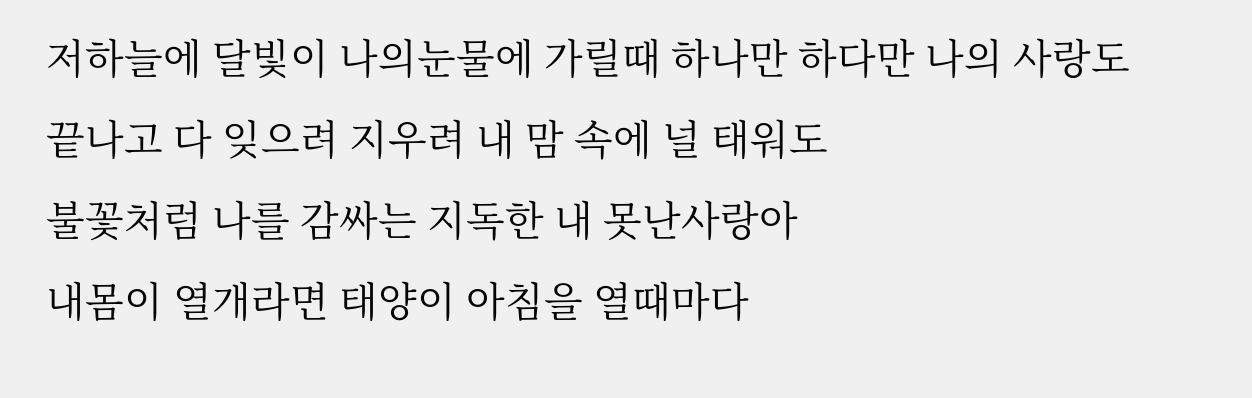저하늘에 달빛이 나의눈물에 가릴때 하나만 하다만 나의 사랑도
끝나고 다 잊으려 지우려 내 맘 속에 널 태워도
불꽃처럼 나를 감싸는 지독한 내 못난사랑아
내몸이 열개라면 태양이 아침을 열때마다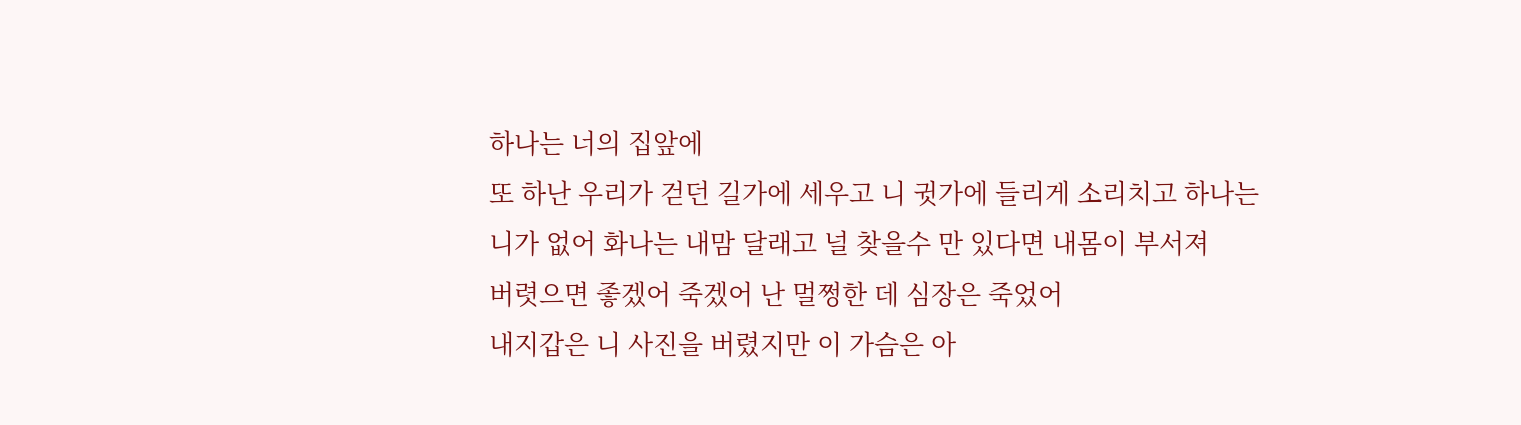하나는 너의 집앞에
또 하난 우리가 걷던 길가에 세우고 니 귓가에 들리게 소리치고 하나는
니가 없어 화나는 내맘 달래고 널 찾을수 만 있다면 내몸이 부서져
버렷으면 좋겠어 죽겠어 난 멀쩡한 데 심장은 죽었어
내지갑은 니 사진을 버렸지만 이 가슴은 아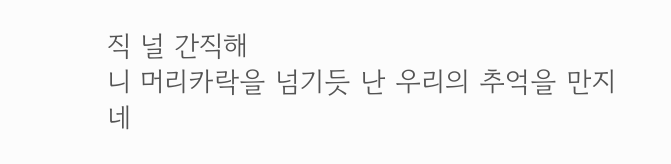직 널 간직해
니 머리카락을 넘기듯 난 우리의 추억을 만지네